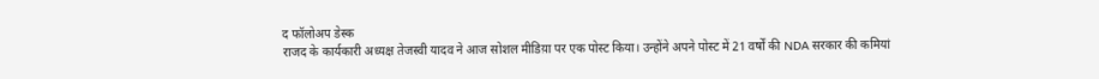द फॉलोअप डेस्क
राजद के कार्यकारी अध्यक्ष तेजस्वी यादव ने आज सोशल मीडिय़ा पर एक पोस्ट किया। उन्होंने अपने पोस्ट में 21 वर्षों की NDA सरकार की कमियां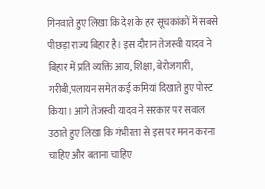गिनवाते हुए लिखा कि देश के हर सूचकांकों में सबसे पीछड़ा राज्य बिहार है। इस दौरान तेजस्वी यादव ने बिहार में प्रति व्यक्ति आय, शिक्षा, बेरोजगारी, गरीबी,पलायन समेत कई कमियां दिखाते हुए पोस्ट किया। आगे तेजस्वी यादव ने सरकार पर सवाल उठाते हुए लिखा कि गंभीरता से इस पर मनन करना चाहिए और बताना चाहिए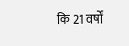कि 21 वर्षों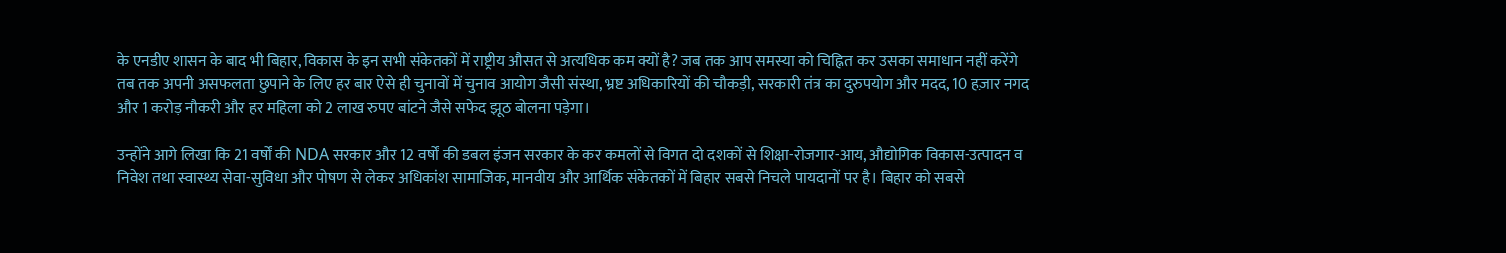के एनडीए शासन के बाद भी बिहार, विकास के इन सभी संकेतकों में राष्ट्रीय औसत से अत्यधिक कम क्यों है? जब तक आप समस्या को चिह्नित कर उसका समाधान नहीं करेंगे तब तक अपनी असफलता छुपाने के लिए हर बार ऐसे ही चुनावों में चुनाव आयोग जैसी संस्था, भ्रष्ट अधिकारियों की चौकड़ी, सरकारी तंत्र का दुरुपयोग और मदद, 10 हज़ार नगद और 1 करोड़ नौकरी और हर महिला को 2 लाख रुपए बांटने जैसे सफेद झूठ बोलना पड़ेगा।

उन्होंने आगे लिखा कि 21 वर्षों की NDA सरकार और 12 वर्षों की डबल इंजन सरकार के कर कमलों से विगत दो दशकों से शिक्षा-रोजगार-आय, औद्योगिक विकास-उत्पादन व निवेश तथा स्वास्थ्य सेवा-सुविधा और पोषण से लेकर अधिकांश सामाजिक, मानवीय और आर्थिक संकेतकों में बिहार सबसे निचले पायदानों पर है। बिहार को सबसे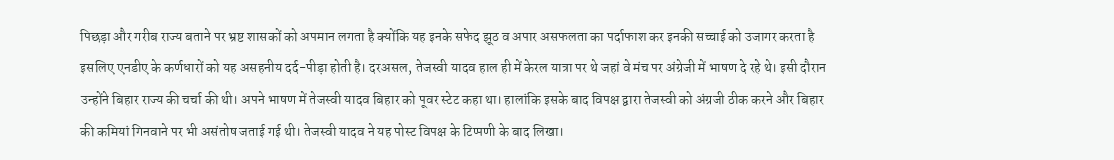पिछड़ा और गरीब राज्य बताने पर भ्रष्ट शासकों को अपमान लगता है क्योंकि यह इनके सफेद झूठ व अपार असफलता का पर्दाफाश कर इनकी सच्चाई को उजागर करता है इसलिए एनडीए के कर्णधारों को यह असहनीय दर्द-पीड़ा होती है। दरअसल, तेजस्वी यादव हाल ही में केरल यात्रा पर थे जहां वे मंच पर अंग्रेजी में भाषण दे रहे थे। इसी दौरान उन्होंने बिहार राज्य की चर्चा की थी। अपने भाषण में तेजस्वी यादव बिहार को पूवर स्टेट कहा था। हालांकि इसके बाद विपक्ष द्वारा तेजस्वी को अंग्रजी ठीक करने और बिहार की कमियां गिनवाने पर भी असंतोष जताई गई थी। तेजस्वी यादव ने यह पोस्ट विपक्ष के टिप्पणी के बाद लिखा।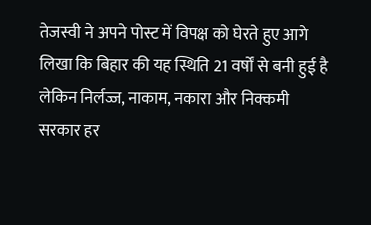तेजस्वी ने अपने पोस्ट में विपक्ष को घेरते हुए आगे लिखा कि बिहार की यह स्थिति 21 वर्षों से बनी हुई है लेकिन निर्लज्ज, नाकाम, नकारा और निक्कमी सरकार हर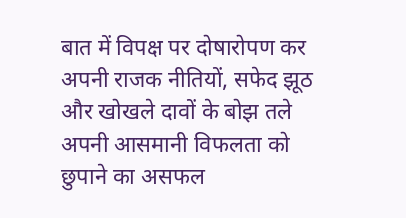बात में विपक्ष पर दोषारोपण कर अपनी राजक नीतियों, सफेद झूठ और खोखले दावों के बोझ तले अपनी आसमानी विफलता को छुपाने का असफल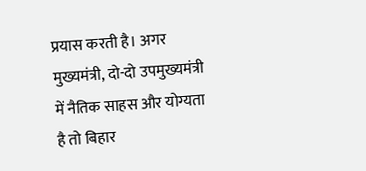प्रयास करती है। अगर मुख्यमंत्री, दो-दो उपमुख्यमंत्री में नैतिक साहस और योग्यता है तो बिहार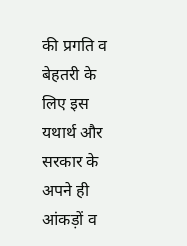की प्रगति व बेहतरी के लिए इस यथार्थ और सरकार के अपने ही आंकड़ों व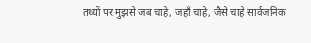तथ्यों पर मुझसे जब चाहे, जहाँ चाहे, जैसे चाहे सार्वजनिक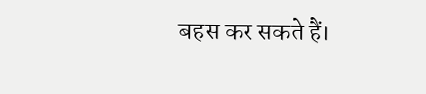बहस कर सकते हैं।